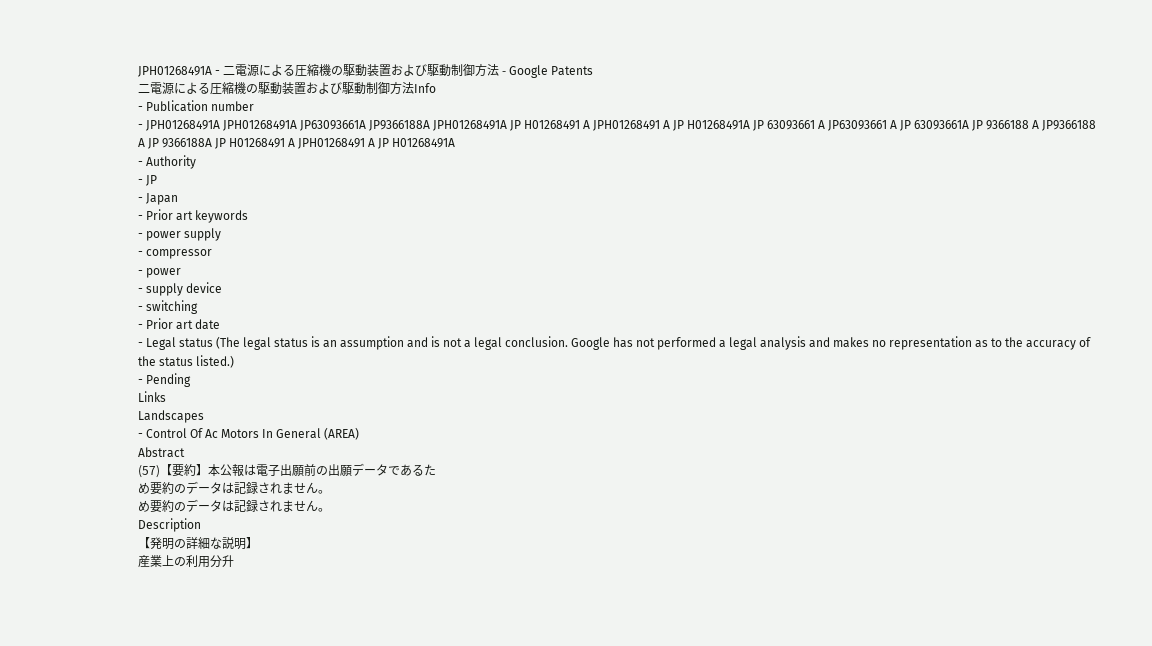JPH01268491A - 二電源による圧縮機の駆動装置および駆動制御方法 - Google Patents
二電源による圧縮機の駆動装置および駆動制御方法Info
- Publication number
- JPH01268491A JPH01268491A JP63093661A JP9366188A JPH01268491A JP H01268491 A JPH01268491 A JP H01268491A JP 63093661 A JP63093661 A JP 63093661A JP 9366188 A JP9366188 A JP 9366188A JP H01268491 A JPH01268491 A JP H01268491A
- Authority
- JP
- Japan
- Prior art keywords
- power supply
- compressor
- power
- supply device
- switching
- Prior art date
- Legal status (The legal status is an assumption and is not a legal conclusion. Google has not performed a legal analysis and makes no representation as to the accuracy of the status listed.)
- Pending
Links
Landscapes
- Control Of Ac Motors In General (AREA)
Abstract
(57)【要約】本公報は電子出願前の出願データであるた
め要約のデータは記録されません。
め要約のデータは記録されません。
Description
【発明の詳細な説明】
産業上の利用分升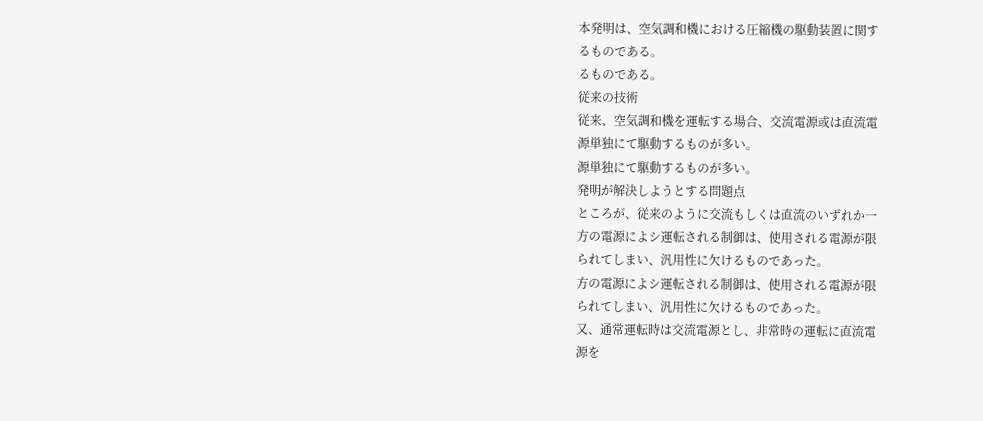本発明は、空気調和機における圧縮機の駆動装置に関す
るものである。
るものである。
従来の技術
従来、空気調和機を運転する場合、交流電源或は直流電
源単独にて駆動するものが多い。
源単独にて駆動するものが多い。
発明が解決しようとする問題点
ところが、従来のように交流もしくは直流のいずれか一
方の電源によシ運転される制御は、使用される電源が限
られてしまい、汎用性に欠けるものであった。
方の電源によシ運転される制御は、使用される電源が限
られてしまい、汎用性に欠けるものであった。
又、通常運転時は交流電源とし、非常時の運転に直流電
源を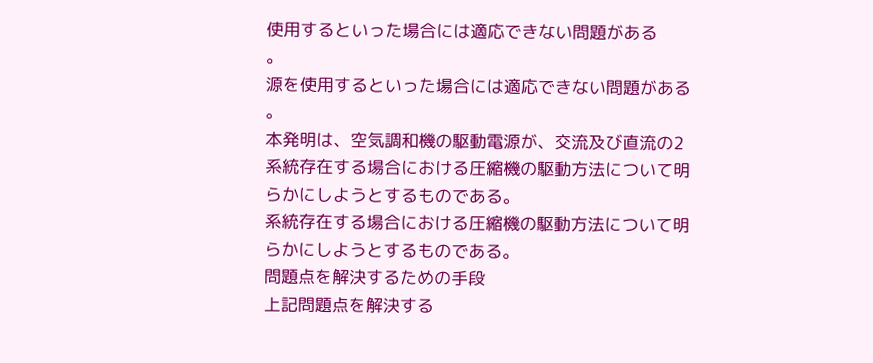使用するといった場合には適応できない問題がある
。
源を使用するといった場合には適応できない問題がある
。
本発明は、空気調和機の駆動電源が、交流及び直流の2
系統存在する場合における圧縮機の駆動方法について明
らかにしようとするものである。
系統存在する場合における圧縮機の駆動方法について明
らかにしようとするものである。
問題点を解決するための手段
上記問題点を解決する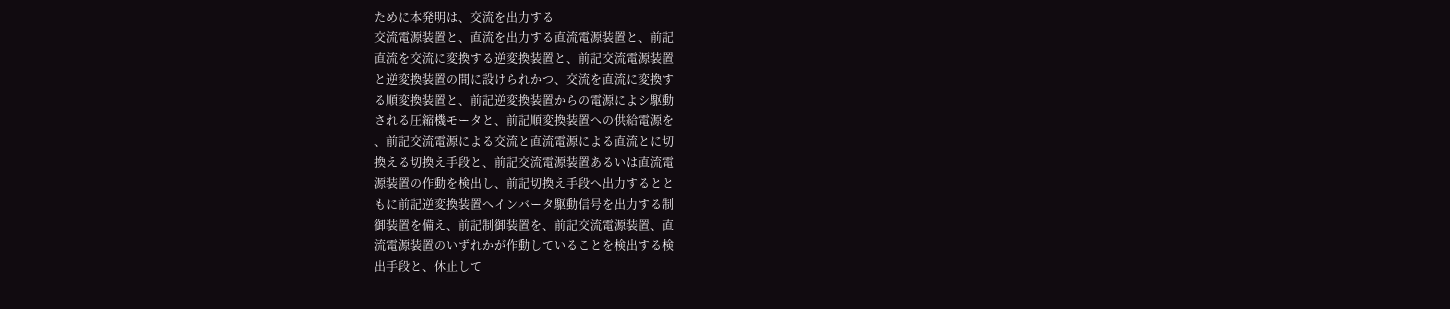ために本発明は、交流を出力する
交流電源装置と、直流を出力する直流電源装置と、前記
直流を交流に変換する逆変換装置と、前記交流電源装置
と逆変換装置の間に設けられかつ、交流を直流に変換す
る順変換装置と、前記逆変換装置からの電源によシ駆動
される圧縮機モータと、前記順変換装置への供給電源を
、前記交流電源による交流と直流電源による直流とに切
換える切換え手段と、前記交流電源装置あるいは直流電
源装置の作動を検出し、前記切換え手段へ出力するとと
もに前記逆変換装置へインバータ駆動信号を出力する制
御装置を備え、前記制御装置を、前記交流電源装置、直
流電源装置のいずれかが作動していることを検出する検
出手段と、休止して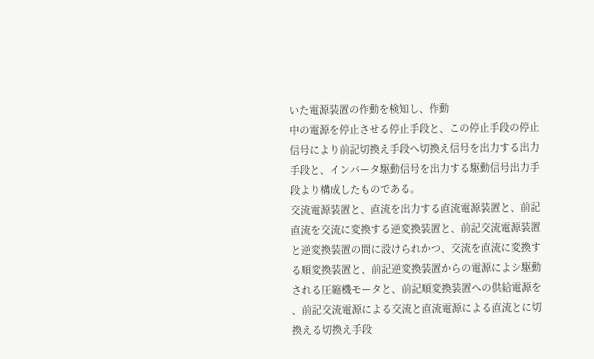いた電源装置の作動を検知し、作動
中の電源を停止させる停止手段と、この停止手段の停止
信号により前記切換え手段へ切換え信号を出力する出力
手段と、インバータ駆動信号を出力する駆動信号出力手
段より構成したものである。
交流電源装置と、直流を出力する直流電源装置と、前記
直流を交流に変換する逆変換装置と、前記交流電源装置
と逆変換装置の間に設けられかつ、交流を直流に変換す
る順変換装置と、前記逆変換装置からの電源によシ駆動
される圧縮機モータと、前記順変換装置への供給電源を
、前記交流電源による交流と直流電源による直流とに切
換える切換え手段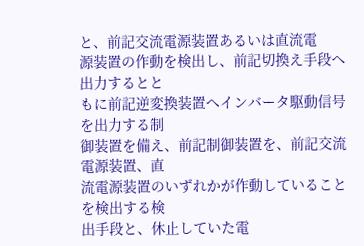と、前記交流電源装置あるいは直流電
源装置の作動を検出し、前記切換え手段へ出力するとと
もに前記逆変換装置へインバータ駆動信号を出力する制
御装置を備え、前記制御装置を、前記交流電源装置、直
流電源装置のいずれかが作動していることを検出する検
出手段と、休止していた電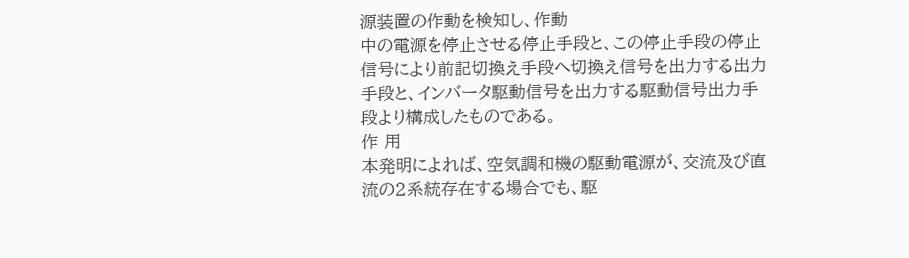源装置の作動を検知し、作動
中の電源を停止させる停止手段と、この停止手段の停止
信号により前記切換え手段へ切換え信号を出力する出力
手段と、インバータ駆動信号を出力する駆動信号出力手
段より構成したものである。
作 用
本発明によれば、空気調和機の駆動電源が、交流及び直
流の2系統存在する場合でも、駆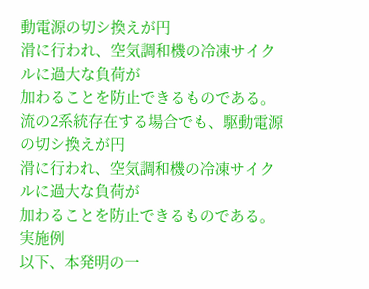動電源の切シ換えが円
滑に行われ、空気調和機の冷凍サイクルに過大な負荷が
加わることを防止できるものである。
流の2系統存在する場合でも、駆動電源の切シ換えが円
滑に行われ、空気調和機の冷凍サイクルに過大な負荷が
加わることを防止できるものである。
実施例
以下、本発明の一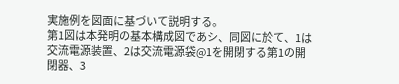実施例を図面に基づいて説明する。
第1図は本発明の基本構成図であシ、同図に於て、1は
交流電源装置、2は交流電源袋@1を開閉する第1の開
閉器、3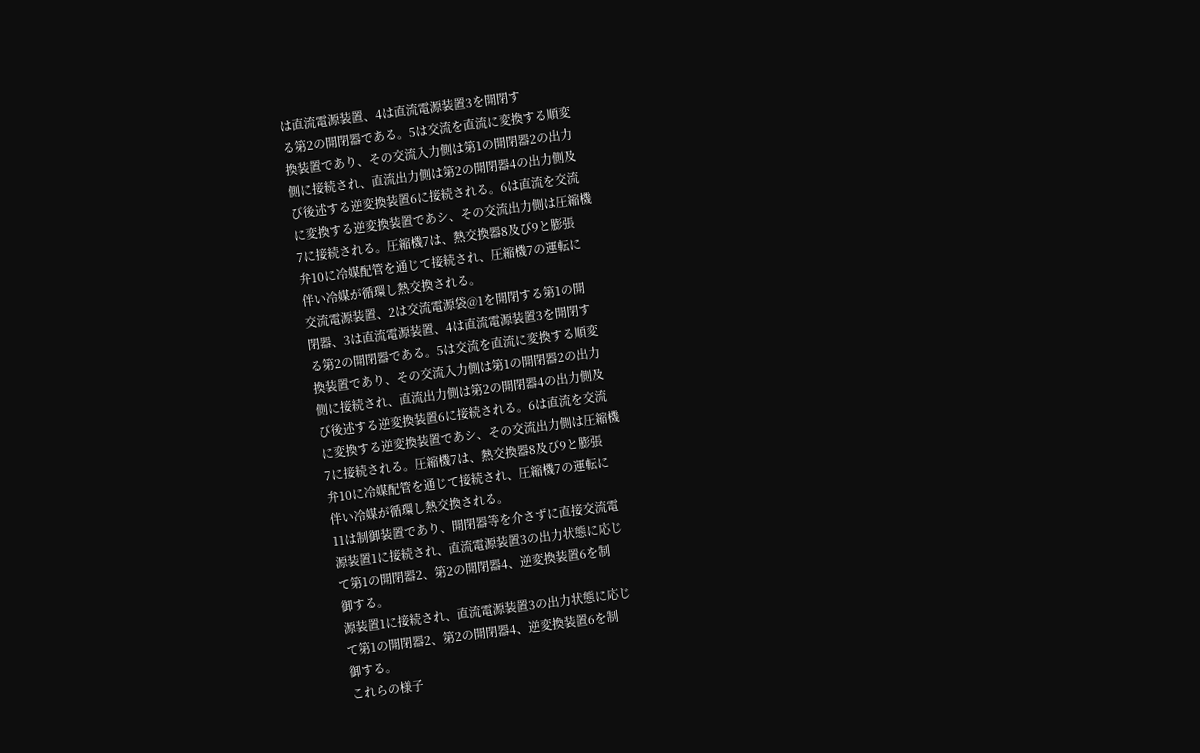は直流電源装置、4は直流電源装置3を開閉す
る第2の開閉器である。5は交流を直流に変換する順変
換装置であり、その交流入力側は第1の開閉器2の出力
側に接続され、直流出力側は第2の開閉器4の出力側及
び後述する逆変換装置6に接続される。6は直流を交流
に変換する逆変換装置であシ、その交流出力側は圧縮機
7に接続される。圧縮機7は、熱交換器8及び9と膨張
弁10に冷媒配管を通じて接続され、圧縮機7の運転に
伴い冷媒が循環し熱交換される。
交流電源装置、2は交流電源袋@1を開閉する第1の開
閉器、3は直流電源装置、4は直流電源装置3を開閉す
る第2の開閉器である。5は交流を直流に変換する順変
換装置であり、その交流入力側は第1の開閉器2の出力
側に接続され、直流出力側は第2の開閉器4の出力側及
び後述する逆変換装置6に接続される。6は直流を交流
に変換する逆変換装置であシ、その交流出力側は圧縮機
7に接続される。圧縮機7は、熱交換器8及び9と膨張
弁10に冷媒配管を通じて接続され、圧縮機7の運転に
伴い冷媒が循環し熱交換される。
11は制御装置であり、開閉器等を介さずに直接交流電
源装置1に接続され、直流電源装置3の出力状態に応じ
て第1の開閉器2、第2の開閉器4、逆変換装置6を制
御する。
源装置1に接続され、直流電源装置3の出力状態に応じ
て第1の開閉器2、第2の開閉器4、逆変換装置6を制
御する。
これらの様子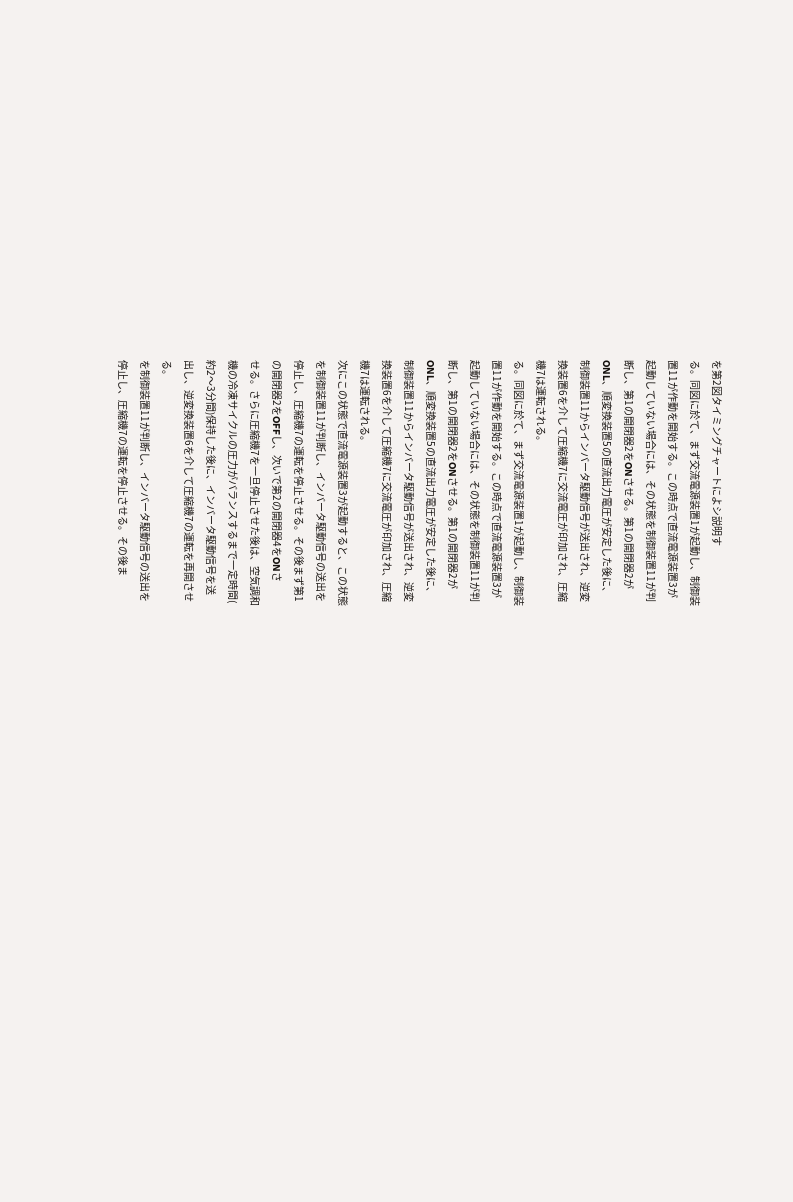を第2図タイミングチャートによシ説明す
る。同図に於て、まず交流電源装置1が起動し、制御装
置11が作動を開始する。この時点で直流電源装置3が
起動していない場合には、その状態を制御装置11が判
断し、第1の開閉器2をONさせる。第1の開閉器2が
ONL、順変換装置5の直流出力電圧が安定した後に、
制御装置11からインバータ駆動信号が送出され、逆変
換装置6を介して圧縮機7に交流電圧が印加され、圧縮
機7は運転される。
る。同図に於て、まず交流電源装置1が起動し、制御装
置11が作動を開始する。この時点で直流電源装置3が
起動していない場合には、その状態を制御装置11が判
断し、第1の開閉器2をONさせる。第1の開閉器2が
ONL、順変換装置5の直流出力電圧が安定した後に、
制御装置11からインバータ駆動信号が送出され、逆変
換装置6を介して圧縮機7に交流電圧が印加され、圧縮
機7は運転される。
次にこの状態で直流電源装置3が起動すると、この状態
を制御装置11が判断し、インバータ駆動信号の送出を
停止し、圧縮機7の運転を停止させる。その後まず第1
の開閉器2をOFFし、次いで第2の開閉器4をONさ
せる。さらに圧縮機7を一旦停止させた後は、空気調和
機の冷凍サイクルの圧力がバランスするまで一定時間(
約2〜3分間)保持した後に、インバータ駆動信号を送
出し、逆変換装置6を介して圧縮機7の運転を再開させ
る。
を制御装置11が判断し、インバータ駆動信号の送出を
停止し、圧縮機7の運転を停止させる。その後ま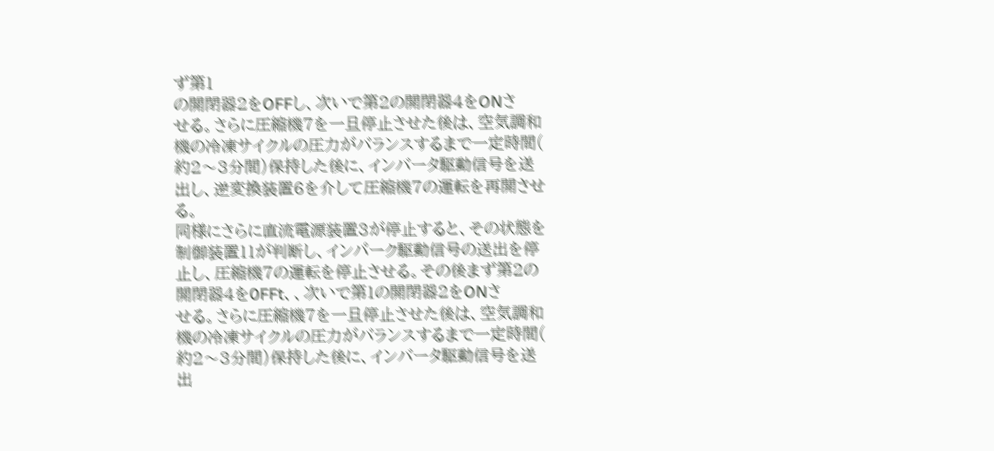ず第1
の開閉器2をOFFし、次いで第2の開閉器4をONさ
せる。さらに圧縮機7を一旦停止させた後は、空気調和
機の冷凍サイクルの圧力がバランスするまで一定時間(
約2〜3分間)保持した後に、インバータ駆動信号を送
出し、逆変換装置6を介して圧縮機7の運転を再開させ
る。
同様にさらに直流電源装置3が停止すると、その状態を
制御装置11が判断し、インパーク駆動信号の送出を停
止し、圧縮機7の運転を停止させる。その後まず第2の
開閉器4を0FFt、、次いで第1の開閉器2をONさ
せる。さらに圧縮機7を一旦停止させた後は、空気調和
機の冷凍サイクルの圧力がバランスするまで一定時間(
約2〜3分間)保持した後に、インバータ駆動信号を送
出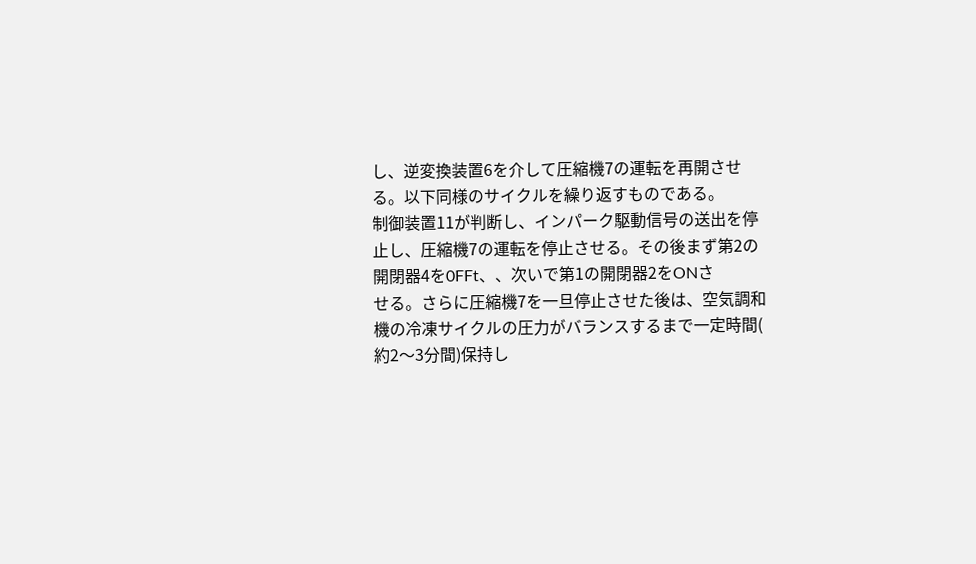し、逆変換装置6を介して圧縮機7の運転を再開させ
る。以下同様のサイクルを繰り返すものである。
制御装置11が判断し、インパーク駆動信号の送出を停
止し、圧縮機7の運転を停止させる。その後まず第2の
開閉器4を0FFt、、次いで第1の開閉器2をONさ
せる。さらに圧縮機7を一旦停止させた後は、空気調和
機の冷凍サイクルの圧力がバランスするまで一定時間(
約2〜3分間)保持し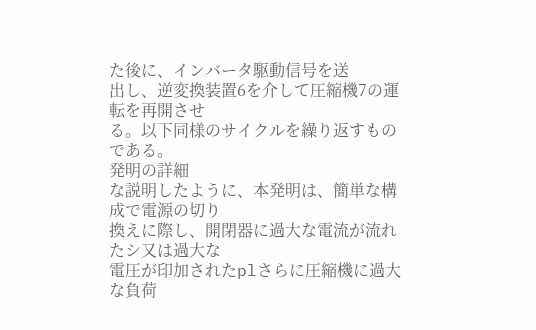た後に、インバータ駆動信号を送
出し、逆変換装置6を介して圧縮機7の運転を再開させ
る。以下同様のサイクルを繰り返すものである。
発明の詳細
な説明したように、本発明は、簡単な構成で電源の切り
換えに際し、開閉器に過大な電流が流れたシ又は過大な
電圧が印加されたplさらに圧縮機に過大な負荷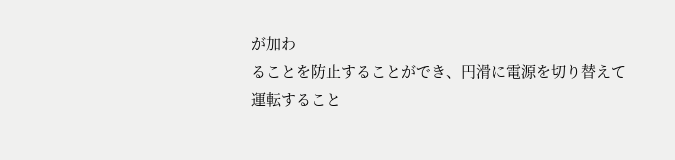が加わ
ることを防止することができ、円滑に電源を切り替えて
運転すること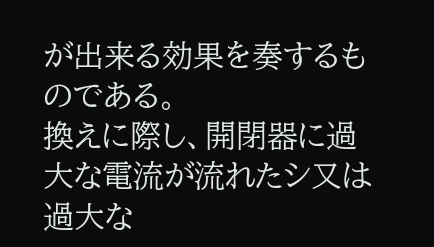が出来る効果を奏するものである。
換えに際し、開閉器に過大な電流が流れたシ又は過大な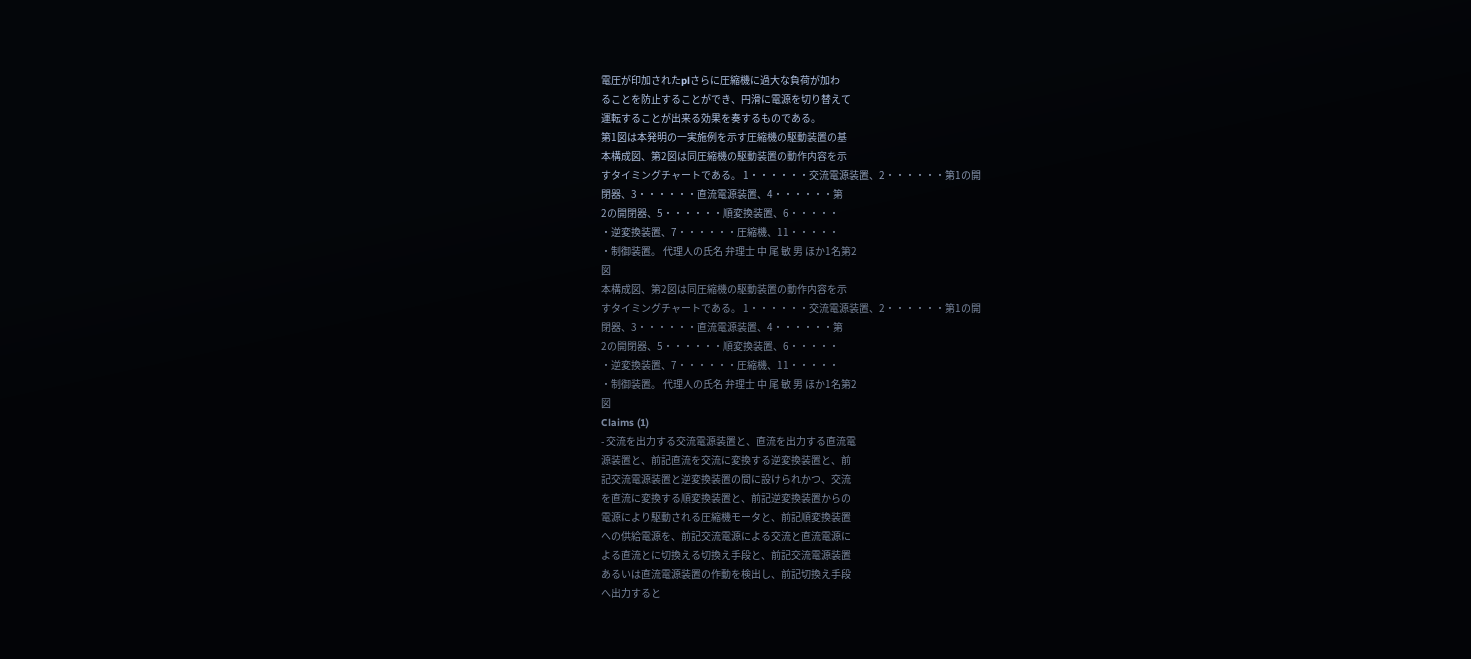電圧が印加されたplさらに圧縮機に過大な負荷が加わ
ることを防止することができ、円滑に電源を切り替えて
運転することが出来る効果を奏するものである。
第1図は本発明の一実施例を示す圧縮機の駆動装置の基
本構成図、第2図は同圧縮機の駆動装置の動作内容を示
すタイミングチャートである。 1・・・・・・交流電源装置、2・・・・・・第1の開
閉器、3・・・・・・直流電源装置、4・・・・・・第
2の開閉器、5・・・・・・順変換装置、6・・・・・
・逆変換装置、7・・・・・・圧縮機、11・・・・・
・制御装置。 代理人の氏名 弁理士 中 尾 敏 男 ほか1名第2
図
本構成図、第2図は同圧縮機の駆動装置の動作内容を示
すタイミングチャートである。 1・・・・・・交流電源装置、2・・・・・・第1の開
閉器、3・・・・・・直流電源装置、4・・・・・・第
2の開閉器、5・・・・・・順変換装置、6・・・・・
・逆変換装置、7・・・・・・圧縮機、11・・・・・
・制御装置。 代理人の氏名 弁理士 中 尾 敏 男 ほか1名第2
図
Claims (1)
- 交流を出力する交流電源装置と、直流を出力する直流電
源装置と、前記直流を交流に変換する逆変換装置と、前
記交流電源装置と逆変換装置の間に設けられかつ、交流
を直流に変換する順変換装置と、前記逆変換装置からの
電源により駆動される圧縮機モータと、前記順変換装置
への供給電源を、前記交流電源による交流と直流電源に
よる直流とに切換える切換え手段と、前記交流電源装置
あるいは直流電源装置の作動を検出し、前記切換え手段
へ出力すると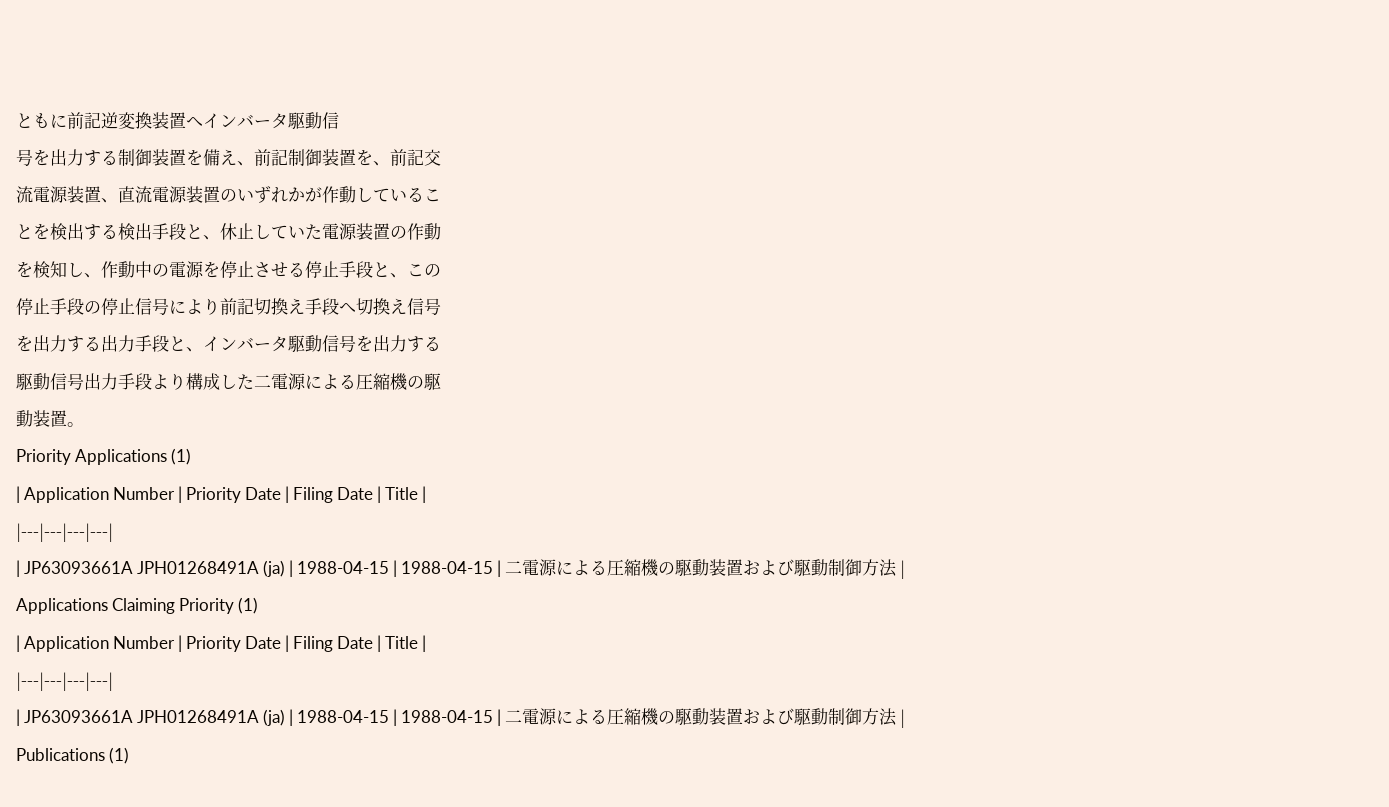ともに前記逆変換装置へインバータ駆動信
号を出力する制御装置を備え、前記制御装置を、前記交
流電源装置、直流電源装置のいずれかが作動しているこ
とを検出する検出手段と、休止していた電源装置の作動
を検知し、作動中の電源を停止させる停止手段と、この
停止手段の停止信号により前記切換え手段へ切換え信号
を出力する出力手段と、インバータ駆動信号を出力する
駆動信号出力手段より構成した二電源による圧縮機の駆
動装置。
Priority Applications (1)
| Application Number | Priority Date | Filing Date | Title |
|---|---|---|---|
| JP63093661A JPH01268491A (ja) | 1988-04-15 | 1988-04-15 | 二電源による圧縮機の駆動装置および駆動制御方法 |
Applications Claiming Priority (1)
| Application Number | Priority Date | Filing Date | Title |
|---|---|---|---|
| JP63093661A JPH01268491A (ja) | 1988-04-15 | 1988-04-15 | 二電源による圧縮機の駆動装置および駆動制御方法 |
Publications (1)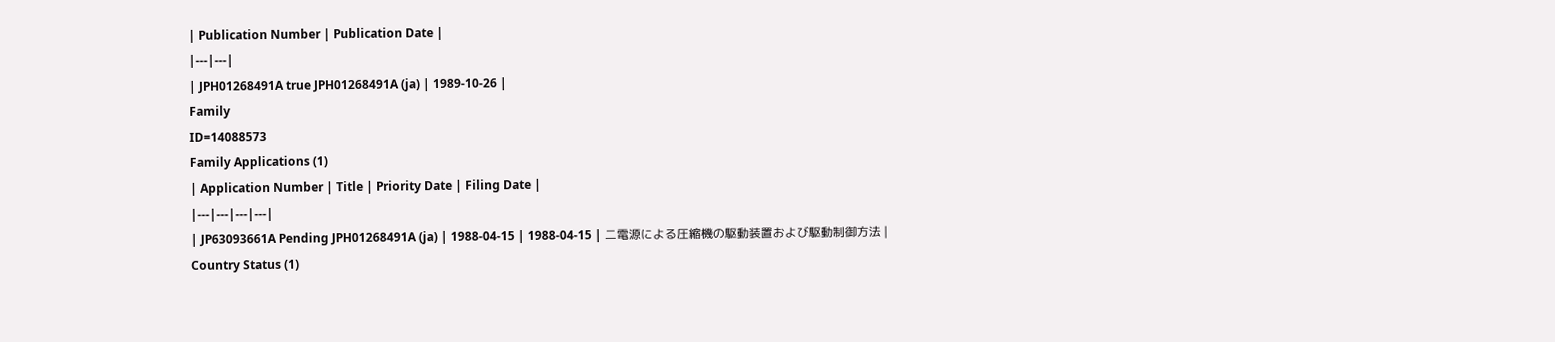| Publication Number | Publication Date |
|---|---|
| JPH01268491A true JPH01268491A (ja) | 1989-10-26 |
Family
ID=14088573
Family Applications (1)
| Application Number | Title | Priority Date | Filing Date |
|---|---|---|---|
| JP63093661A Pending JPH01268491A (ja) | 1988-04-15 | 1988-04-15 | 二電源による圧縮機の駆動装置および駆動制御方法 |
Country Status (1)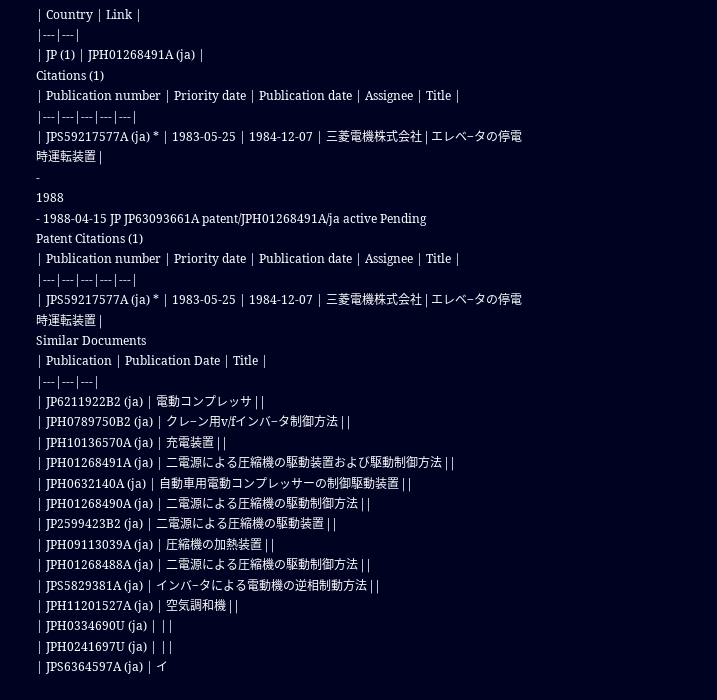| Country | Link |
|---|---|
| JP (1) | JPH01268491A (ja) |
Citations (1)
| Publication number | Priority date | Publication date | Assignee | Title |
|---|---|---|---|---|
| JPS59217577A (ja) * | 1983-05-25 | 1984-12-07 | 三菱電機株式会社 | エレベ−タの停電時運転装置 |
-
1988
- 1988-04-15 JP JP63093661A patent/JPH01268491A/ja active Pending
Patent Citations (1)
| Publication number | Priority date | Publication date | Assignee | Title |
|---|---|---|---|---|
| JPS59217577A (ja) * | 1983-05-25 | 1984-12-07 | 三菱電機株式会社 | エレベ−タの停電時運転装置 |
Similar Documents
| Publication | Publication Date | Title |
|---|---|---|
| JP6211922B2 (ja) | 電動コンプレッサ | |
| JPH0789750B2 (ja) | クレ−ン用v/fインバ−タ制御方法 | |
| JPH10136570A (ja) | 充電装置 | |
| JPH01268491A (ja) | 二電源による圧縮機の駆動装置および駆動制御方法 | |
| JPH0632140A (ja) | 自動車用電動コンプレッサーの制御駆動装置 | |
| JPH01268490A (ja) | 二電源による圧縮機の駆動制御方法 | |
| JP2599423B2 (ja) | 二電源による圧縮機の駆動装置 | |
| JPH09113039A (ja) | 圧縮機の加熱装置 | |
| JPH01268488A (ja) | 二電源による圧縮機の駆動制御方法 | |
| JPS5829381A (ja) | インバ−タによる電動機の逆相制動方法 | |
| JPH11201527A (ja) | 空気調和機 | |
| JPH0334690U (ja) | ||
| JPH0241697U (ja) | ||
| JPS6364597A (ja) | イ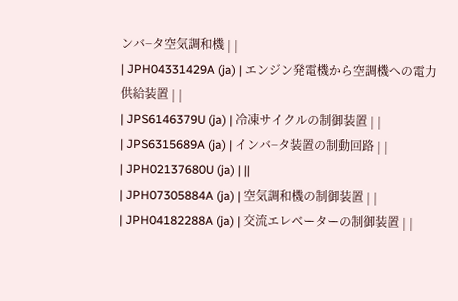ンバ−タ空気調和機 | |
| JPH04331429A (ja) | エンジン発電機から空調機への電力供給装置 | |
| JPS6146379U (ja) | 冷凍サイクルの制御装置 | |
| JPS6315689A (ja) | インバ−タ装置の制動回路 | |
| JPH02137680U (ja) | ||
| JPH07305884A (ja) | 空気調和機の制御装置 | |
| JPH04182288A (ja) | 交流エレベーターの制御装置 | |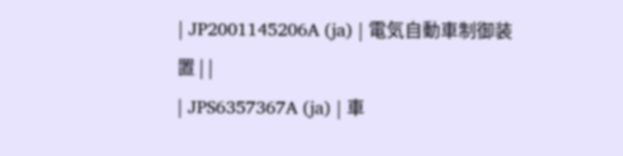| JP2001145206A (ja) | 電気自動車制御装置 | |
| JPS6357367A (ja) | 車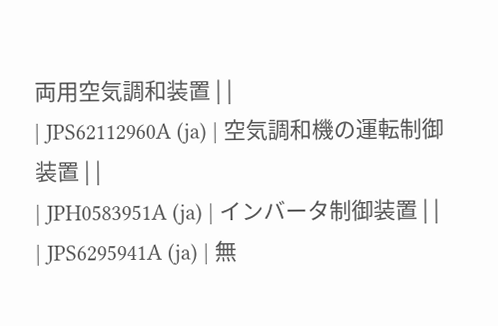両用空気調和装置 | |
| JPS62112960A (ja) | 空気調和機の運転制御装置 | |
| JPH0583951A (ja) | インバータ制御装置 | |
| JPS6295941A (ja) | 無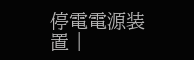停電電源装置 |